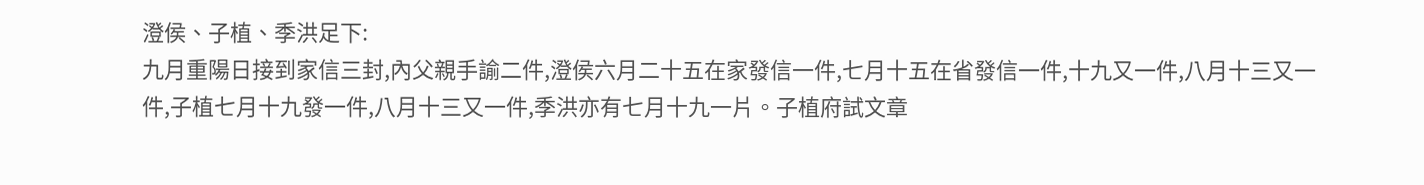澄侯、子植、季洪足下:
九月重陽日接到家信三封,內父親手諭二件,澄侯六月二十五在家發信一件,七月十五在省發信一件,十九又一件,八月十三又一件,子植七月十九發一件,八月十三又一件,季洪亦有七月十九一片。子植府試文章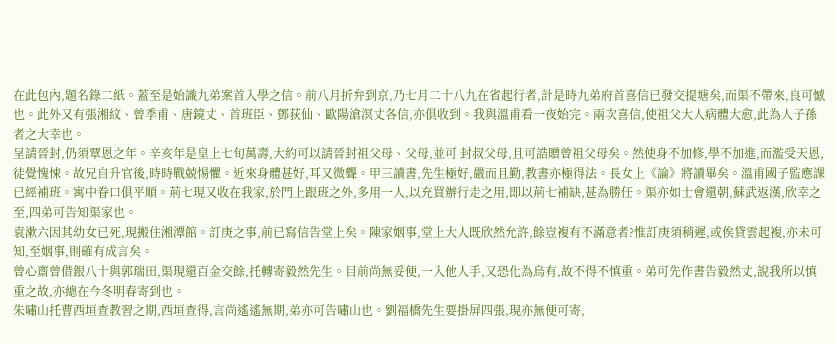在此包內,題名錄二紙。蓋至是始識九弟案首入學之信。前八月折弁到京,乃七月二十八九在省起行者,計是時九弟府首喜信已發交提塘矣,而渠不帶來,良可憾也。此外又有張湘紋、曾季甫、唐鏡丈、首班臣、鄧荻仙、歐陽滄溟丈各信,亦俱收到。我與溫甫看一夜始完。兩次喜信,使祖父大人病體大愈,此為人子孫者之大幸也。
呈請晉封,仍須覃恩之年。辛亥年是皇上七旬萬壽,大約可以請晉封祖父母、父母,並可 封叔父母,且可誥贈曾祖父母矣。然使身不加修,學不加進,而濫受天恩,徒覺愧悚。故兄自升官後,時時戰兢惕懼。近來身體甚好,耳又微聾。甲三讀書,先生極好,嚴而且勤,教書亦極得法。長女上《論》將讀畢矣。溫甫國子監應課已經補班。寓中眷口俱平順。荊七現又收在我家,於門上跟班之外,多用一人,以充買辦行走之用,即以荊七補缺,甚為勝任。渠亦如士會還朝,蘇武返漢,欣幸之至,四弟可告知渠家也。
袁漱六因其幼女已死,現搬住湘潭館。訂庚之事,前已寫信告堂上矣。陳家姻事,堂上大人既欣然允許,餘豈複有不滿意者?惟訂庚須稍遲,或俟貸雲起複,亦未可知,至姻事,則確有成言矣。
曾心齋曾借銀八十與郭瑞田,渠現還百金交餘,托轉寄毅然先生。目前尚無妥便,一入他人手,又恐化為烏有,故不得不慎重。弟可先作書告毅然丈,說我所以慎重之故,亦總在今冬明春寄到也。
朱嘯山托曹西垣查教習之期,西垣查得,言尚遙遙無期,弟亦可告嘯山也。劉福橋先生要掛屏四張,現亦無便可寄,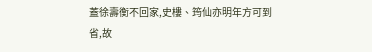蓋徐壽衡不回家,史樓、筠仙亦明年方可到省,故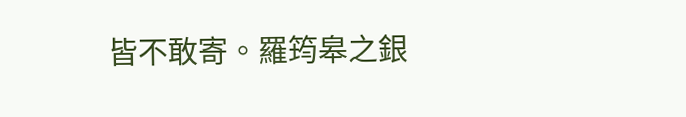皆不敢寄。羅筠皋之銀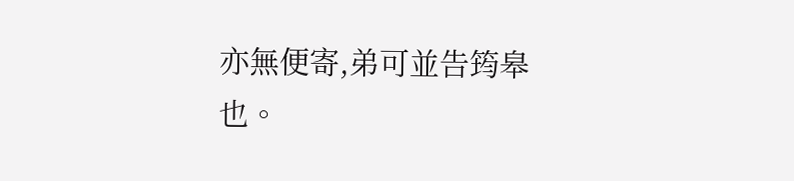亦無便寄,弟可並告筠皋也。